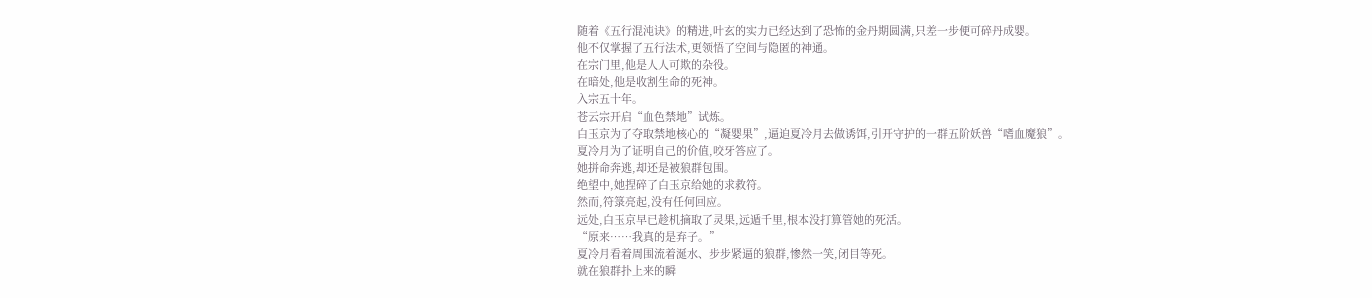随着《五行混沌诀》的精进,叶玄的实力已经达到了恐怖的金丹期圆满,只差一步便可碎丹成婴。
他不仅掌握了五行法术,更领悟了空间与隐匿的神通。
在宗门里,他是人人可欺的杂役。
在暗处,他是收割生命的死神。
入宗五十年。
苍云宗开启“血色禁地”试炼。
白玉京为了夺取禁地核心的“凝婴果”,逼迫夏冷月去做诱饵,引开守护的一群五阶妖兽“嗜血魔狼”。
夏冷月为了证明自己的价值,咬牙答应了。
她拼命奔逃,却还是被狼群包围。
绝望中,她捏碎了白玉京给她的求救符。
然而,符箓亮起,没有任何回应。
远处,白玉京早已趁机摘取了灵果,远遁千里,根本没打算管她的死活。
“原来……我真的是弃子。”
夏冷月看着周围流着涎水、步步紧逼的狼群,惨然一笑,闭目等死。
就在狼群扑上来的瞬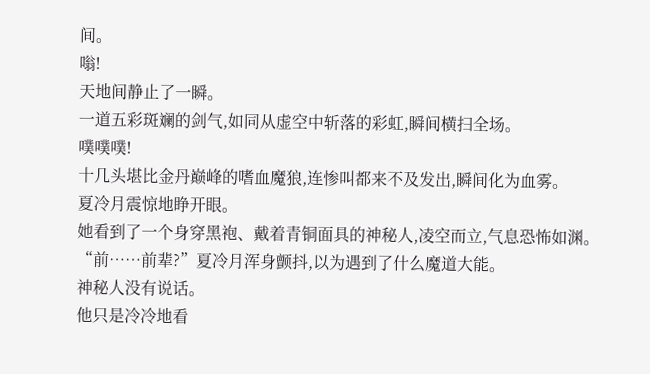间。
嗡!
天地间静止了一瞬。
一道五彩斑斓的剑气,如同从虚空中斩落的彩虹,瞬间横扫全场。
噗噗噗!
十几头堪比金丹巅峰的嗜血魔狼,连惨叫都来不及发出,瞬间化为血雾。
夏冷月震惊地睁开眼。
她看到了一个身穿黑袍、戴着青铜面具的神秘人,凌空而立,气息恐怖如渊。
“前……前辈?”夏冷月浑身颤抖,以为遇到了什么魔道大能。
神秘人没有说话。
他只是冷冷地看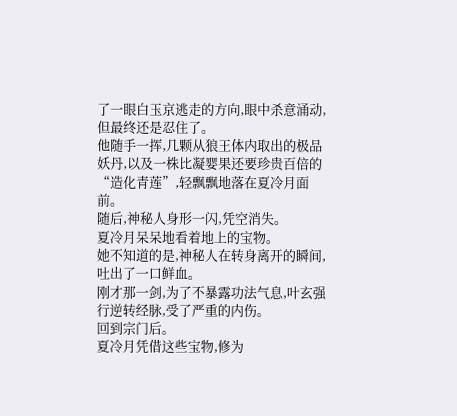了一眼白玉京逃走的方向,眼中杀意涌动,但最终还是忍住了。
他随手一挥,几颗从狼王体内取出的极品妖丹,以及一株比凝婴果还要珍贵百倍的“造化青莲”,轻飘飘地落在夏冷月面前。
随后,神秘人身形一闪,凭空消失。
夏冷月呆呆地看着地上的宝物。
她不知道的是,神秘人在转身离开的瞬间,吐出了一口鲜血。
刚才那一剑,为了不暴露功法气息,叶玄强行逆转经脉,受了严重的内伤。
回到宗门后。
夏冷月凭借这些宝物,修为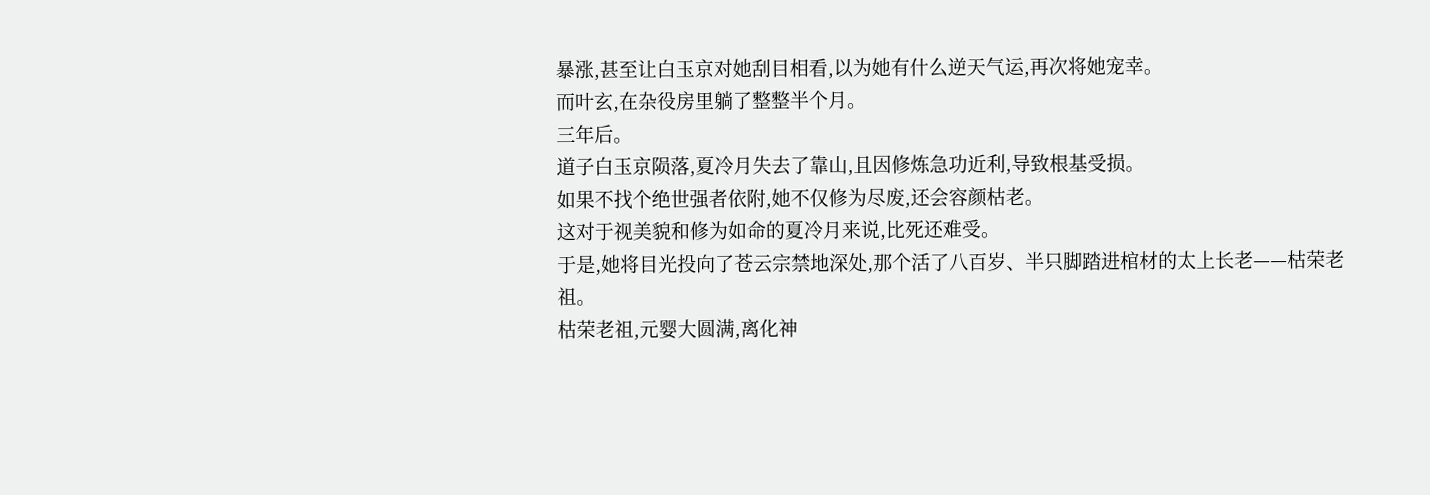暴涨,甚至让白玉京对她刮目相看,以为她有什么逆天气运,再次将她宠幸。
而叶玄,在杂役房里躺了整整半个月。
三年后。
道子白玉京陨落,夏冷月失去了靠山,且因修炼急功近利,导致根基受损。
如果不找个绝世强者依附,她不仅修为尽废,还会容颜枯老。
这对于视美貌和修为如命的夏冷月来说,比死还难受。
于是,她将目光投向了苍云宗禁地深处,那个活了八百岁、半只脚踏进棺材的太上长老——枯荣老祖。
枯荣老祖,元婴大圆满,离化神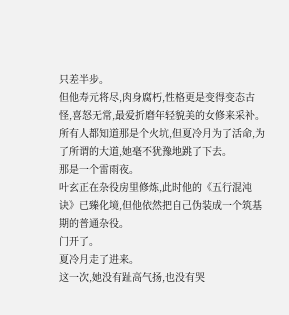只差半步。
但他寿元将尽,肉身腐朽,性格更是变得变态古怪,喜怒无常,最爱折磨年轻貌美的女修来采补。
所有人都知道那是个火坑,但夏冷月为了活命,为了所谓的大道,她毫不犹豫地跳了下去。
那是一个雷雨夜。
叶玄正在杂役房里修炼,此时他的《五行混沌诀》已臻化境,但他依然把自己伪装成一个筑基期的普通杂役。
门开了。
夏冷月走了进来。
这一次,她没有趾高气扬,也没有哭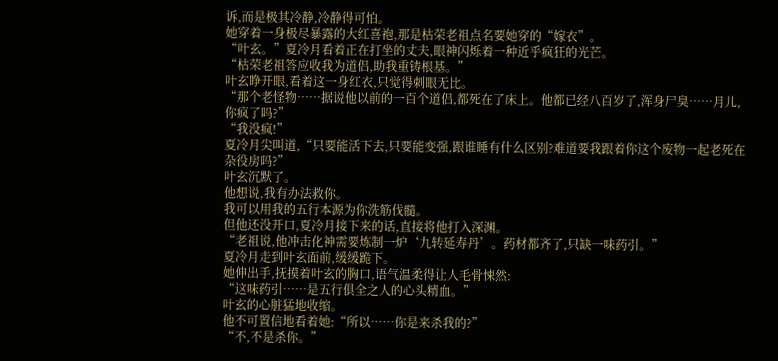诉,而是极其冷静,冷静得可怕。
她穿着一身极尽暴露的大红喜袍,那是枯荣老祖点名要她穿的“嫁衣”。
“叶玄。”夏冷月看着正在打坐的丈夫,眼神闪烁着一种近乎疯狂的光芒。
“枯荣老祖答应收我为道侣,助我重铸根基。”
叶玄睁开眼,看着这一身红衣,只觉得刺眼无比。
“那个老怪物……据说他以前的一百个道侣,都死在了床上。他都已经八百岁了,浑身尸臭……月儿,你疯了吗?”
“我没疯!”
夏冷月尖叫道,“只要能活下去,只要能变强,跟谁睡有什么区别?难道要我跟着你这个废物一起老死在杂役房吗?”
叶玄沉默了。
他想说,我有办法救你。
我可以用我的五行本源为你洗筋伐髓。
但他还没开口,夏冷月接下来的话,直接将他打入深渊。
“老祖说,他冲击化神需要炼制一炉‘九转延寿丹’。药材都齐了,只缺一味药引。”
夏冷月走到叶玄面前,缓缓跪下。
她伸出手,抚摸着叶玄的胸口,语气温柔得让人毛骨悚然:
“这味药引……是五行俱全之人的心头精血。”
叶玄的心脏猛地收缩。
他不可置信地看着她:“所以……你是来杀我的?”
“不,不是杀你。”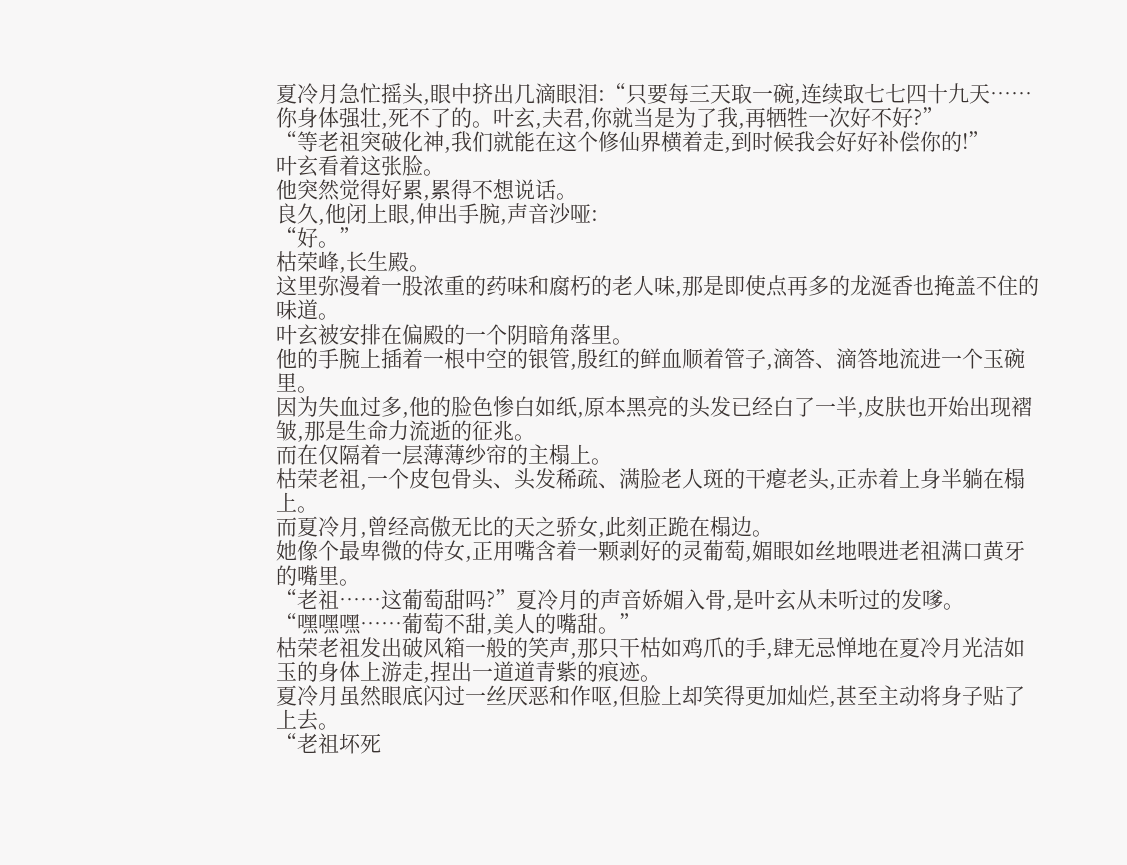夏冷月急忙摇头,眼中挤出几滴眼泪:“只要每三天取一碗,连续取七七四十九天……你身体强壮,死不了的。叶玄,夫君,你就当是为了我,再牺牲一次好不好?”
“等老祖突破化神,我们就能在这个修仙界横着走,到时候我会好好补偿你的!”
叶玄看着这张脸。
他突然觉得好累,累得不想说话。
良久,他闭上眼,伸出手腕,声音沙哑:
“好。”
枯荣峰,长生殿。
这里弥漫着一股浓重的药味和腐朽的老人味,那是即使点再多的龙涎香也掩盖不住的味道。
叶玄被安排在偏殿的一个阴暗角落里。
他的手腕上插着一根中空的银管,殷红的鲜血顺着管子,滴答、滴答地流进一个玉碗里。
因为失血过多,他的脸色惨白如纸,原本黑亮的头发已经白了一半,皮肤也开始出现褶皱,那是生命力流逝的征兆。
而在仅隔着一层薄薄纱帘的主榻上。
枯荣老祖,一个皮包骨头、头发稀疏、满脸老人斑的干瘪老头,正赤着上身半躺在榻上。
而夏冷月,曾经高傲无比的天之骄女,此刻正跪在榻边。
她像个最卑微的侍女,正用嘴含着一颗剥好的灵葡萄,媚眼如丝地喂进老祖满口黄牙的嘴里。
“老祖……这葡萄甜吗?”夏冷月的声音娇媚入骨,是叶玄从未听过的发嗲。
“嘿嘿嘿……葡萄不甜,美人的嘴甜。”
枯荣老祖发出破风箱一般的笑声,那只干枯如鸡爪的手,肆无忌惮地在夏冷月光洁如玉的身体上游走,捏出一道道青紫的痕迹。
夏冷月虽然眼底闪过一丝厌恶和作呕,但脸上却笑得更加灿烂,甚至主动将身子贴了上去。
“老祖坏死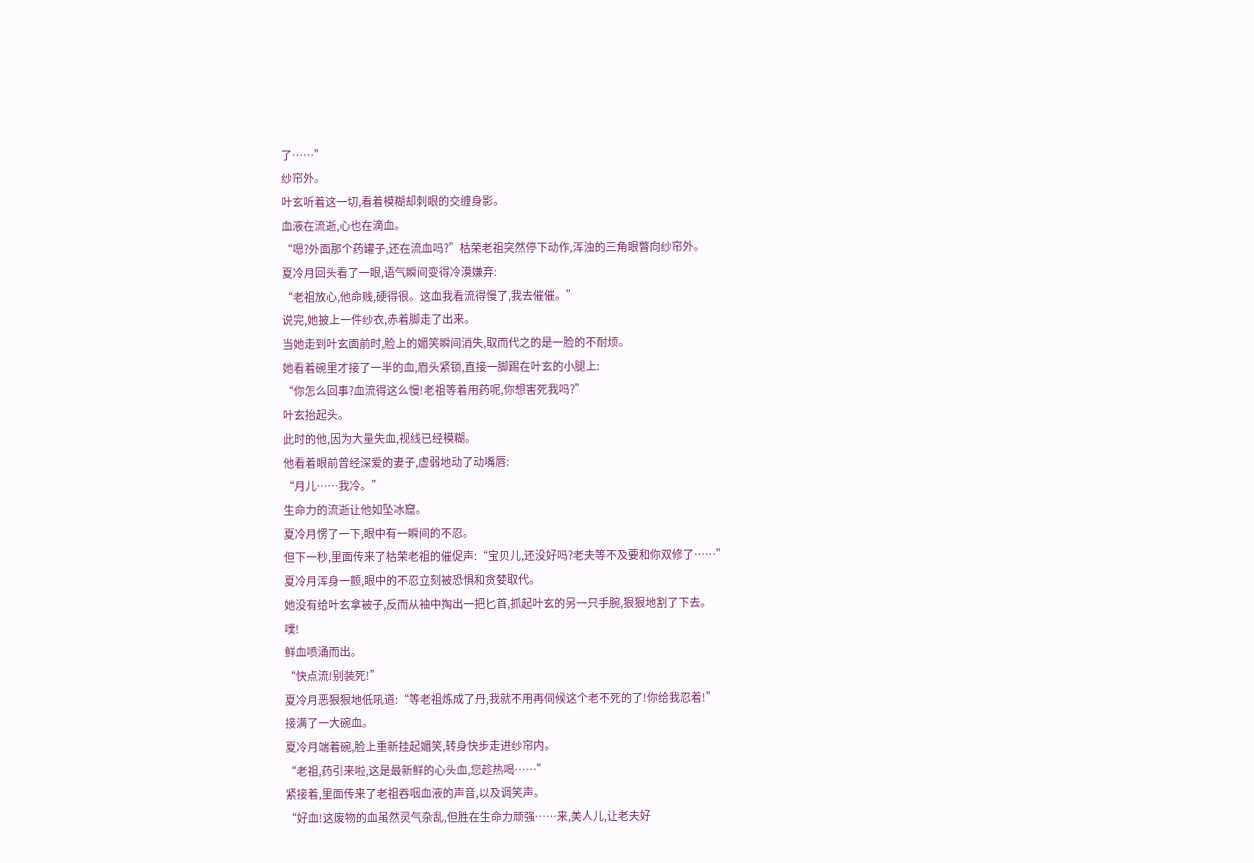了……”
纱帘外。
叶玄听着这一切,看着模糊却刺眼的交缠身影。
血液在流逝,心也在滴血。
“嗯?外面那个药罐子,还在流血吗?”枯荣老祖突然停下动作,浑浊的三角眼瞥向纱帘外。
夏冷月回头看了一眼,语气瞬间变得冷漠嫌弃:
“老祖放心,他命贱,硬得很。这血我看流得慢了,我去催催。”
说完,她披上一件纱衣,赤着脚走了出来。
当她走到叶玄面前时,脸上的媚笑瞬间消失,取而代之的是一脸的不耐烦。
她看着碗里才接了一半的血,眉头紧锁,直接一脚踢在叶玄的小腿上:
“你怎么回事?血流得这么慢!老祖等着用药呢,你想害死我吗?”
叶玄抬起头。
此时的他,因为大量失血,视线已经模糊。
他看着眼前曾经深爱的妻子,虚弱地动了动嘴唇:
“月儿……我冷。”
生命力的流逝让他如坠冰窟。
夏冷月愣了一下,眼中有一瞬间的不忍。
但下一秒,里面传来了枯荣老祖的催促声:“宝贝儿,还没好吗?老夫等不及要和你双修了……”
夏冷月浑身一颤,眼中的不忍立刻被恐惧和贪婪取代。
她没有给叶玄拿被子,反而从袖中掏出一把匕首,抓起叶玄的另一只手腕,狠狠地割了下去。
噗!
鲜血喷涌而出。
“快点流!别装死!”
夏冷月恶狠狠地低吼道:“等老祖炼成了丹,我就不用再伺候这个老不死的了!你给我忍着!”
接满了一大碗血。
夏冷月端着碗,脸上重新挂起媚笑,转身快步走进纱帘内。
“老祖,药引来啦,这是最新鲜的心头血,您趁热喝……”
紧接着,里面传来了老祖吞咽血液的声音,以及调笑声。
“好血!这废物的血虽然灵气杂乱,但胜在生命力顽强……来,美人儿,让老夫好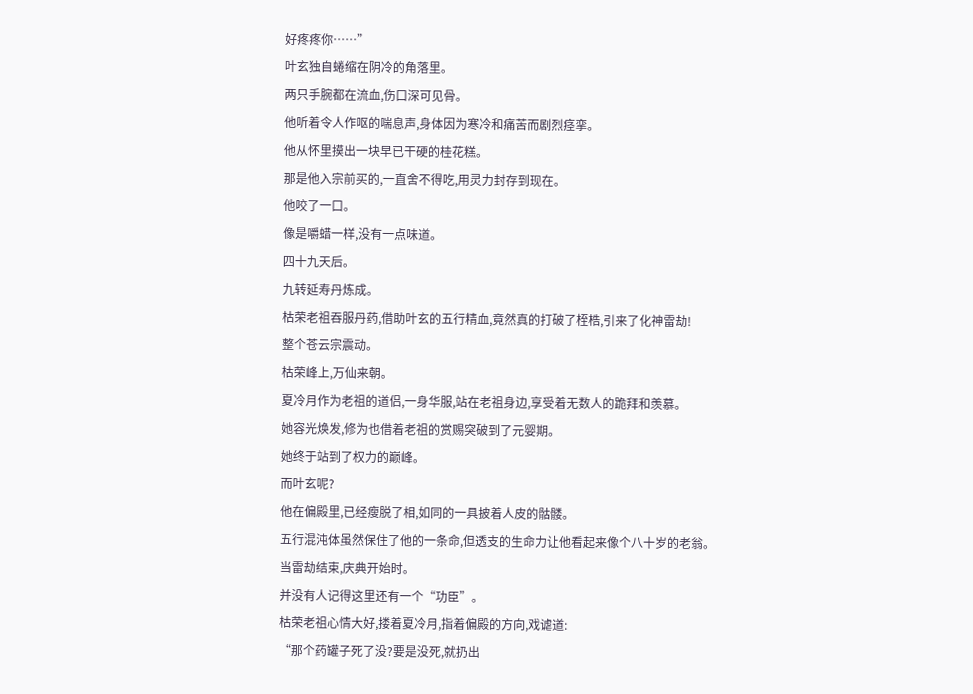好疼疼你……”
叶玄独自蜷缩在阴冷的角落里。
两只手腕都在流血,伤口深可见骨。
他听着令人作呕的喘息声,身体因为寒冷和痛苦而剧烈痉挛。
他从怀里摸出一块早已干硬的桂花糕。
那是他入宗前买的,一直舍不得吃,用灵力封存到现在。
他咬了一口。
像是嚼蜡一样,没有一点味道。
四十九天后。
九转延寿丹炼成。
枯荣老祖吞服丹药,借助叶玄的五行精血,竟然真的打破了桎梏,引来了化神雷劫!
整个苍云宗震动。
枯荣峰上,万仙来朝。
夏冷月作为老祖的道侣,一身华服,站在老祖身边,享受着无数人的跪拜和羡慕。
她容光焕发,修为也借着老祖的赏赐突破到了元婴期。
她终于站到了权力的巅峰。
而叶玄呢?
他在偏殿里,已经瘦脱了相,如同的一具披着人皮的骷髅。
五行混沌体虽然保住了他的一条命,但透支的生命力让他看起来像个八十岁的老翁。
当雷劫结束,庆典开始时。
并没有人记得这里还有一个“功臣”。
枯荣老祖心情大好,搂着夏冷月,指着偏殿的方向,戏谑道:
“那个药罐子死了没?要是没死,就扔出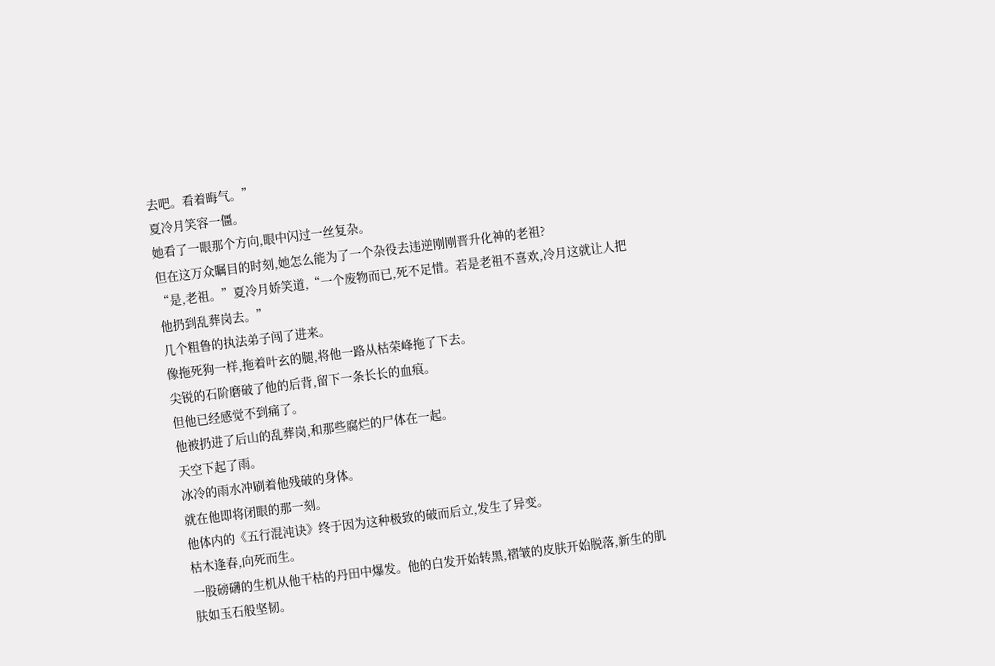去吧。看着晦气。”
夏冷月笑容一僵。
她看了一眼那个方向,眼中闪过一丝复杂。
但在这万众瞩目的时刻,她怎么能为了一个杂役去违逆刚刚晋升化神的老祖?
“是,老祖。”夏冷月娇笑道,“一个废物而已,死不足惜。若是老祖不喜欢,冷月这就让人把他扔到乱葬岗去。”
几个粗鲁的执法弟子闯了进来。
像拖死狗一样,拖着叶玄的腿,将他一路从枯荣峰拖了下去。
尖锐的石阶磨破了他的后背,留下一条长长的血痕。
但他已经感觉不到痛了。
他被扔进了后山的乱葬岗,和那些腐烂的尸体在一起。
天空下起了雨。
冰冷的雨水冲刷着他残破的身体。
就在他即将闭眼的那一刻。
他体内的《五行混沌诀》终于因为这种极致的破而后立,发生了异变。
枯木逢春,向死而生。
一股磅礴的生机从他干枯的丹田中爆发。他的白发开始转黑,褶皱的皮肤开始脱落,新生的肌肤如玉石般坚韧。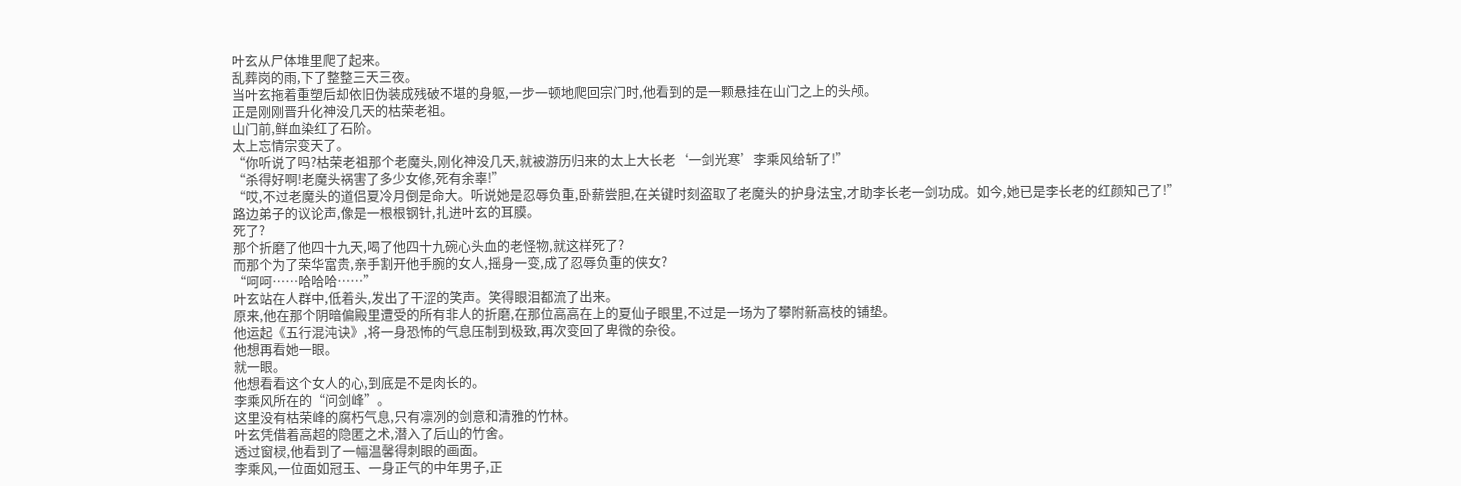叶玄从尸体堆里爬了起来。
乱葬岗的雨,下了整整三天三夜。
当叶玄拖着重塑后却依旧伪装成残破不堪的身躯,一步一顿地爬回宗门时,他看到的是一颗悬挂在山门之上的头颅。
正是刚刚晋升化神没几天的枯荣老祖。
山门前,鲜血染红了石阶。
太上忘情宗变天了。
“你听说了吗?枯荣老祖那个老魔头,刚化神没几天,就被游历归来的太上大长老‘一剑光寒’李乘风给斩了!”
“杀得好啊!老魔头祸害了多少女修,死有余辜!”
“哎,不过老魔头的道侣夏冷月倒是命大。听说她是忍辱负重,卧薪尝胆,在关键时刻盗取了老魔头的护身法宝,才助李长老一剑功成。如今,她已是李长老的红颜知己了!”
路边弟子的议论声,像是一根根钢针,扎进叶玄的耳膜。
死了?
那个折磨了他四十九天,喝了他四十九碗心头血的老怪物,就这样死了?
而那个为了荣华富贵,亲手割开他手腕的女人,摇身一变,成了忍辱负重的侠女?
“呵呵……哈哈哈……”
叶玄站在人群中,低着头,发出了干涩的笑声。笑得眼泪都流了出来。
原来,他在那个阴暗偏殿里遭受的所有非人的折磨,在那位高高在上的夏仙子眼里,不过是一场为了攀附新高枝的铺垫。
他运起《五行混沌诀》,将一身恐怖的气息压制到极致,再次变回了卑微的杂役。
他想再看她一眼。
就一眼。
他想看看这个女人的心,到底是不是肉长的。
李乘风所在的“问剑峰”。
这里没有枯荣峰的腐朽气息,只有凛冽的剑意和清雅的竹林。
叶玄凭借着高超的隐匿之术,潜入了后山的竹舍。
透过窗棂,他看到了一幅温馨得刺眼的画面。
李乘风,一位面如冠玉、一身正气的中年男子,正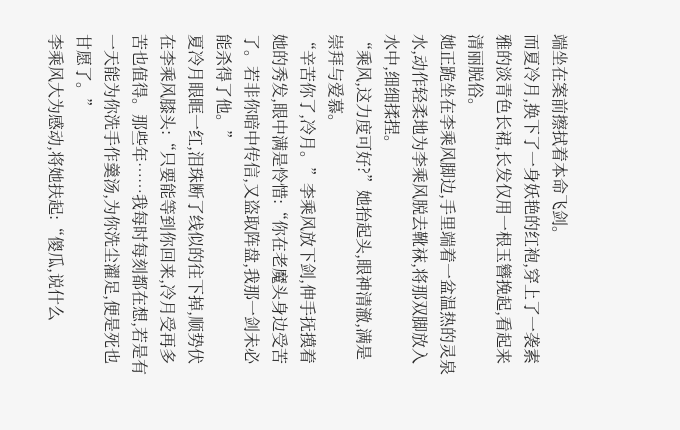端坐在案前擦拭着本命飞剑。
而夏冷月,换下了一身妖艳的红袍,穿上了一袭素雅的淡青色长裙,长发仅用一根玉簪挽起,看起来清丽脱俗。
她正跪坐在李乘风脚边,手里端着一盆温热的灵泉水,动作轻柔地为李乘风脱去靴袜,将那双脚放入水中,细细揉捏。
“乘风,这力度可好?”她抬起头,眼神清澈,满是崇拜与爱慕。
“辛苦你了,冷月。”李乘风放下剑,伸手抚摸着她的秀发,眼中满是怜惜:“你在老魔头身边受苦了。若非你暗中传信,又盗取阵盘,我那一剑未必能杀得了他。”
夏冷月眼眶一红,泪珠断了线似的往下掉,顺势伏在李乘风膝头:“只要能等到你回来,冷月受再多苦也值得。那些年……我每时每刻都在想,若是有一天能为你洗手作羹汤,为你洗尘濯足,便是死也甘愿了。”
李乘风大为感动,将她扶起:“傻瓜,说什么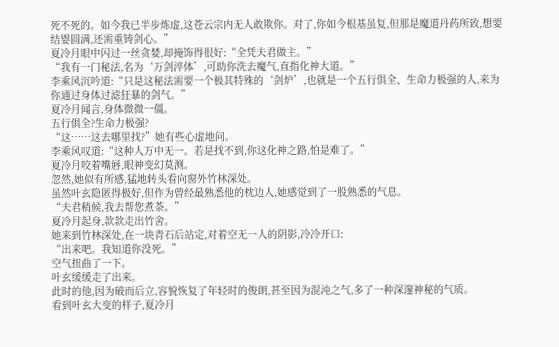死不死的。如今我已半步炼虚,这苍云宗内无人敢欺你。对了,你如今根基虽复,但那是魔道丹药所致,想要结婴圆满,还需重铸剑心。”
夏冷月眼中闪过一丝贪婪,却掩饰得很好:“全凭夫君做主。”
“我有一门秘法,名为‘万剑淬体’,可助你洗去魔气,直指化神大道。”
李乘风沉吟道:“只是这秘法需要一个极其特殊的‘剑炉’,也就是一个五行俱全、生命力极强的人,来为你通过身体过滤狂暴的剑气。”
夏冷月闻言,身体微微一僵。
五行俱全?生命力极强?
“这……这去哪里找?”她有些心虚地问。
李乘风叹道:“这种人万中无一。若是找不到,你这化神之路,怕是难了。”
夏冷月咬着嘴唇,眼神变幻莫测。
忽然,她似有所感,猛地转头看向窗外竹林深处。
虽然叶玄隐匿得极好,但作为曾经最熟悉他的枕边人,她感觉到了一股熟悉的气息。
“夫君稍候,我去帮您煮茶。”
夏冷月起身,款款走出竹舍。
她来到竹林深处,在一块青石后站定,对着空无一人的阴影,冷冷开口:
“出来吧。我知道你没死。”
空气扭曲了一下。
叶玄缓缓走了出来。
此时的他,因为破而后立,容貌恢复了年轻时的俊朗,甚至因为混沌之气,多了一种深邃神秘的气质。
看到叶玄大变的样子,夏冷月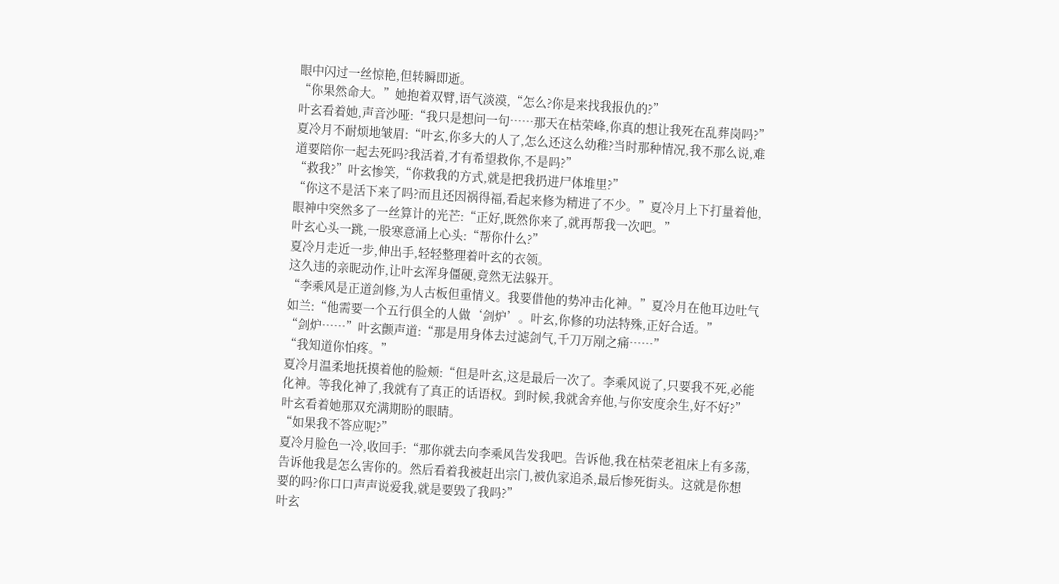眼中闪过一丝惊艳,但转瞬即逝。
“你果然命大。”她抱着双臂,语气淡漠,“怎么?你是来找我报仇的?”
叶玄看着她,声音沙哑:“我只是想问一句……那天在枯荣峰,你真的想让我死在乱葬岗吗?”
夏冷月不耐烦地皱眉:“叶玄,你多大的人了,怎么还这么幼稚?当时那种情况,我不那么说,难道要陪你一起去死吗?我活着,才有希望救你,不是吗?”
“救我?”叶玄惨笑,“你救我的方式,就是把我扔进尸体堆里?”
“你这不是活下来了吗?而且还因祸得福,看起来修为精进了不少。”夏冷月上下打量着他,眼神中突然多了一丝算计的光芒:“正好,既然你来了,就再帮我一次吧。”
叶玄心头一跳,一股寒意涌上心头:“帮你什么?”
夏冷月走近一步,伸出手,轻轻整理着叶玄的衣领。
这久违的亲昵动作,让叶玄浑身僵硬,竟然无法躲开。
“李乘风是正道剑修,为人古板但重情义。我要借他的势冲击化神。”夏冷月在他耳边吐气如兰:“他需要一个五行俱全的人做‘剑炉’。叶玄,你修的功法特殊,正好合适。”
“剑炉……”叶玄颤声道:“那是用身体去过滤剑气,千刀万剐之痛……”
“我知道你怕疼。”
夏冷月温柔地抚摸着他的脸颊:“但是叶玄,这是最后一次了。李乘风说了,只要我不死,必能化神。等我化神了,我就有了真正的话语权。到时候,我就舍弃他,与你安度余生,好不好?”
叶玄看着她那双充满期盼的眼睛。
“如果我不答应呢?”
夏冷月脸色一冷,收回手:“那你就去向李乘风告发我吧。告诉他,我在枯荣老祖床上有多荡,告诉他我是怎么害你的。然后看着我被赶出宗门,被仇家追杀,最后惨死街头。这就是你想要的吗?你口口声声说爱我,就是要毁了我吗?”
叶玄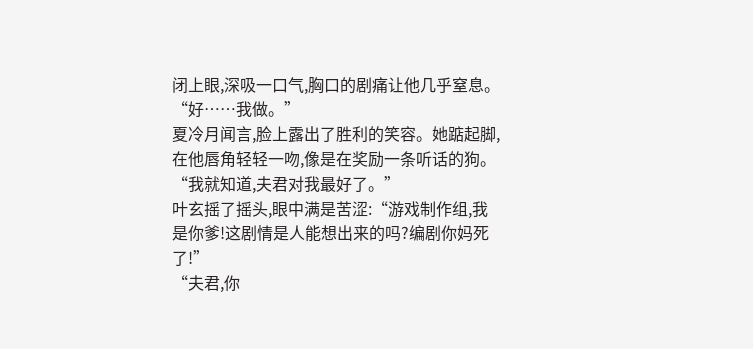闭上眼,深吸一口气,胸口的剧痛让他几乎窒息。
“好……我做。”
夏冷月闻言,脸上露出了胜利的笑容。她踮起脚,在他唇角轻轻一吻,像是在奖励一条听话的狗。
“我就知道,夫君对我最好了。”
叶玄摇了摇头,眼中满是苦涩:“游戏制作组,我是你爹!这剧情是人能想出来的吗?编剧你妈死了!”
“夫君,你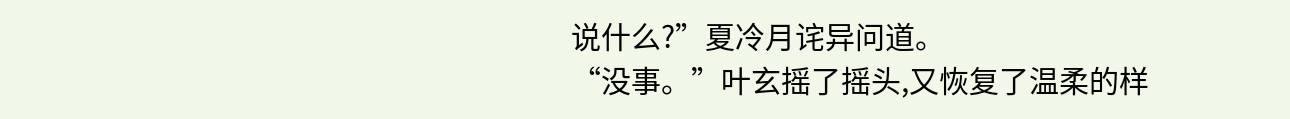说什么?”夏冷月诧异问道。
“没事。”叶玄摇了摇头,又恢复了温柔的样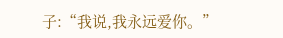子:“我说,我永远爱你。”